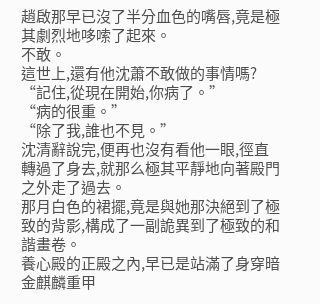趙啟那早已沒了半分血色的嘴唇,竟是極其劇烈地哆嗦了起來。
不敢。
這世上,還有他沈蕭不敢做的事情嗎?
“記住,從現在開始,你病了。”
“病的很重。”
“除了我,誰也不見。”
沈清辭說完,便再也沒有看他一眼,徑直轉過了身去,就那么極其平靜地向著殿門之外走了過去。
那月白色的裙擺,竟是與她那決絕到了極致的背影,構成了一副詭異到了極致的和諧畫卷。
養心殿的正殿之內,早已是站滿了身穿暗金麒麟重甲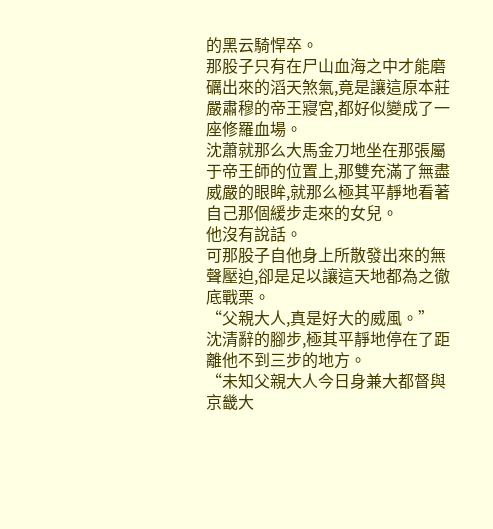的黑云騎悍卒。
那股子只有在尸山血海之中才能磨礪出來的滔天煞氣,竟是讓這原本莊嚴肅穆的帝王寢宮,都好似變成了一座修羅血場。
沈蕭就那么大馬金刀地坐在那張屬于帝王師的位置上,那雙充滿了無盡威嚴的眼眸,就那么極其平靜地看著自己那個緩步走來的女兒。
他沒有說話。
可那股子自他身上所散發出來的無聲壓迫,卻是足以讓這天地都為之徹底戰栗。
“父親大人,真是好大的威風。”
沈清辭的腳步,極其平靜地停在了距離他不到三步的地方。
“未知父親大人今日身兼大都督與京畿大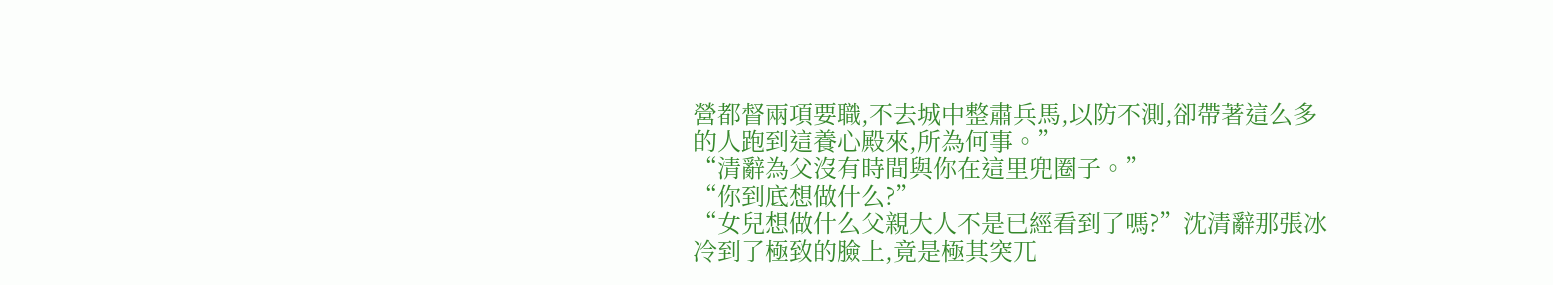營都督兩項要職,不去城中整肅兵馬,以防不測,卻帶著這么多的人跑到這養心殿來,所為何事。”
“清辭為父沒有時間與你在這里兜圈子。”
“你到底想做什么?”
“女兒想做什么父親大人不是已經看到了嗎?”沈清辭那張冰冷到了極致的臉上,竟是極其突兀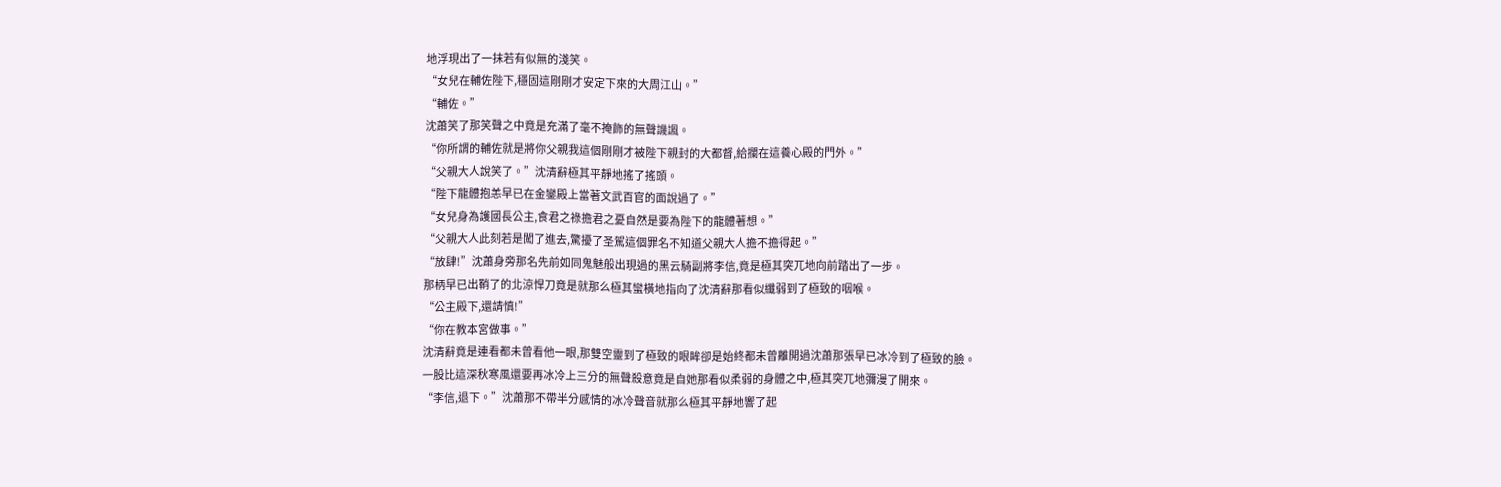地浮現出了一抹若有似無的淺笑。
“女兒在輔佐陛下,穩固這剛剛才安定下來的大周江山。”
“輔佐。”
沈蕭笑了那笑聲之中竟是充滿了毫不掩飾的無聲譏諷。
“你所謂的輔佐就是將你父親我這個剛剛才被陛下親封的大都督,給攔在這養心殿的門外。”
“父親大人說笑了。”沈清辭極其平靜地搖了搖頭。
“陛下龍體抱恙早已在金鑾殿上當著文武百官的面說過了。”
“女兒身為護國長公主,食君之祿擔君之憂自然是要為陛下的龍體著想。”
“父親大人此刻若是闖了進去,驚擾了圣駕這個罪名不知道父親大人擔不擔得起。”
“放肆!”沈蕭身旁那名先前如同鬼魅般出現過的黑云騎副將李信,竟是極其突兀地向前踏出了一步。
那柄早已出鞘了的北涼悍刀竟是就那么極其蠻橫地指向了沈清辭那看似纖弱到了極致的咽喉。
“公主殿下,還請慎!”
“你在教本宮做事。”
沈清辭竟是連看都未曾看他一眼,那雙空靈到了極致的眼眸卻是始終都未曾離開過沈蕭那張早已冰冷到了極致的臉。
一股比這深秋寒風還要再冰冷上三分的無聲殺意竟是自她那看似柔弱的身體之中,極其突兀地彌漫了開來。
“李信,退下。”沈蕭那不帶半分感情的冰冷聲音就那么極其平靜地響了起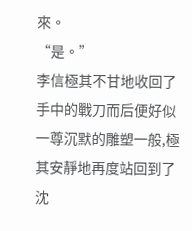來。
“是。”
李信極其不甘地收回了手中的戰刀而后便好似一尊沉默的雕塑一般,極其安靜地再度站回到了沈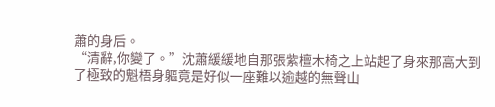蕭的身后。
“清辭,你變了。”沈蕭緩緩地自那張紫檀木椅之上站起了身來那高大到了極致的魁梧身軀竟是好似一座難以逾越的無聲山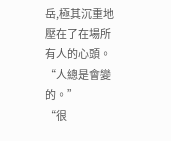岳,極其沉重地壓在了在場所有人的心頭。
“人總是會變的。”
“很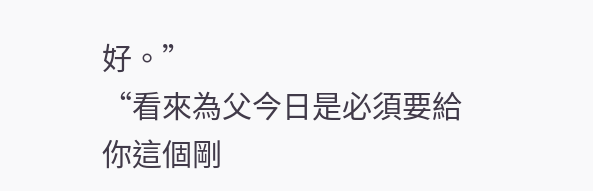好。”
“看來為父今日是必須要給你這個剛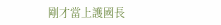剛才當上護國長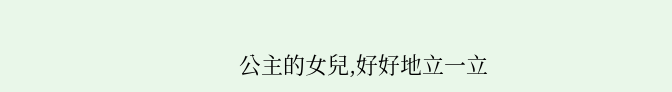公主的女兒,好好地立一立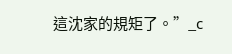這沈家的規矩了。”_c